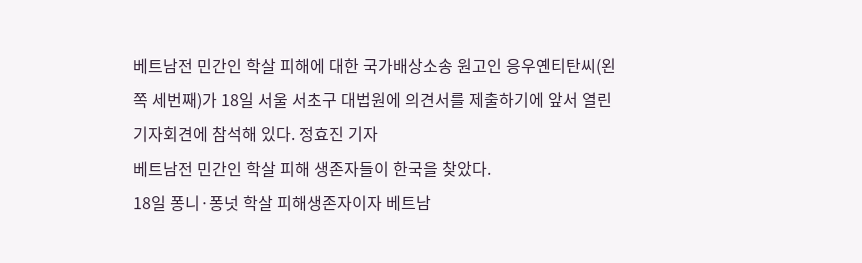베트남전 민간인 학살 피해에 대한 국가배상소송 원고인 응우옌티탄씨(왼쪽 세번째)가 18일 서울 서초구 대법원에 의견서를 제출하기에 앞서 열린 기자회견에 참석해 있다. 정효진 기자
베트남전 민간인 학살 피해 생존자들이 한국을 찾았다.
18일 퐁니·퐁넛 학살 피해생존자이자 베트남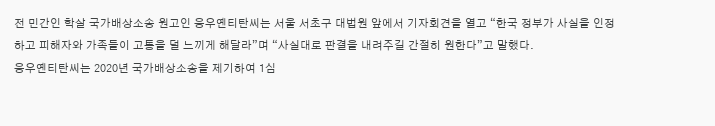전 민간인 학살 국가배상소송 원고인 응우옌티탄씨는 서울 서초구 대법원 앞에서 기자회견을 열고 “한국 정부가 사실을 인정하고 피해자와 가족들이 고통을 덜 느끼게 해달라”며 “사실대로 판결을 내려주길 간절히 원한다”고 말했다.
응우옌티탄씨는 2020년 국가배상소송을 제기하여 1심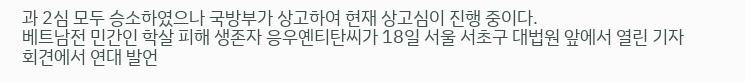과 2심 모두 승소하였으나 국방부가 상고하여 현재 상고심이 진행 중이다.
베트남전 민간인 학살 피해 생존자 응우옌티탄씨가 18일 서울 서초구 대법원 앞에서 열린 기자회견에서 연대 발언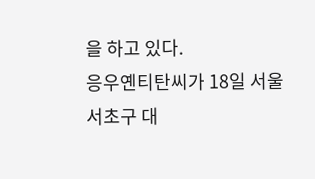을 하고 있다.
응우옌티탄씨가 18일 서울 서초구 대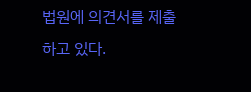법원에 의견서를 제출하고 있다.